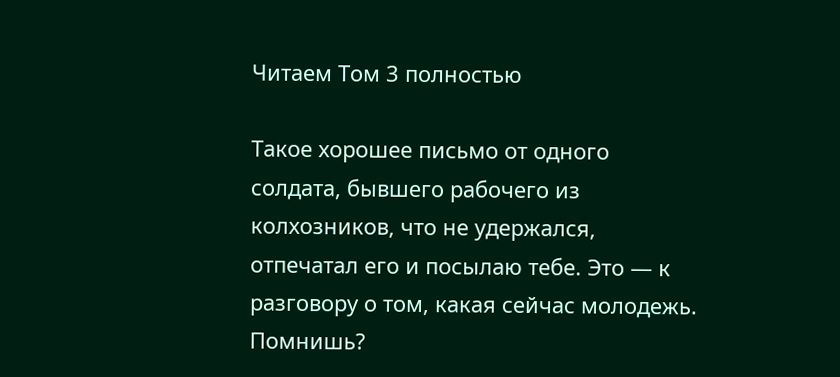Читаем Том 3 полностью

Такое хорошее письмо от одного солдата, бывшего рабочего из колхозников, что не удержался, отпечатал его и посылаю тебе. Это — к разговору о том, какая сейчас молодежь. Помнишь?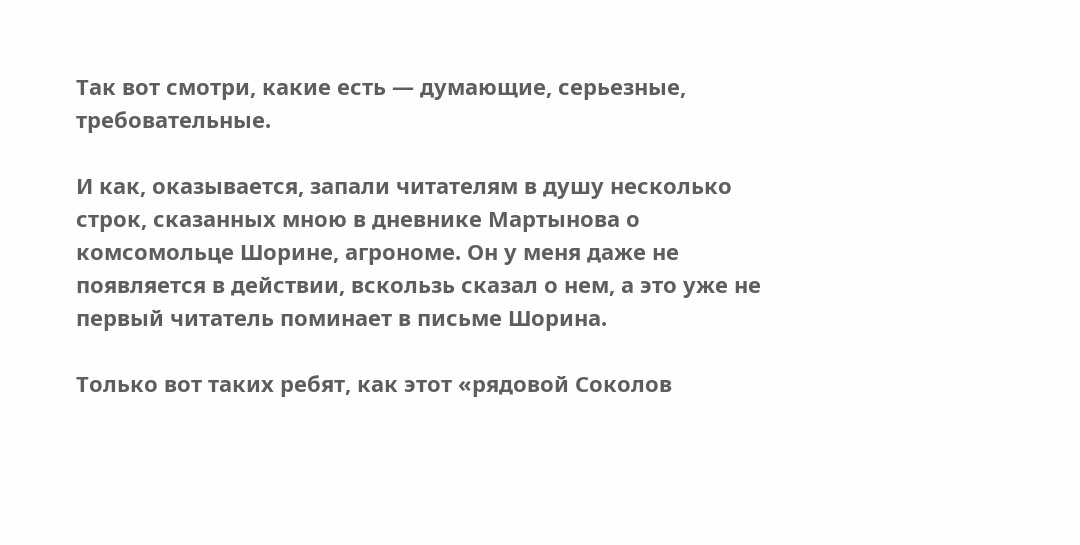Так вот смотри, какие есть — думающие, серьезные, требовательные.

И как, оказывается, запали читателям в душу несколько строк, сказанных мною в дневнике Мартынова о комсомольце Шорине, агрономе. Он у меня даже не появляется в действии, вскользь сказал о нем, а это уже не первый читатель поминает в письме Шорина.

Только вот таких ребят, как этот «рядовой Соколов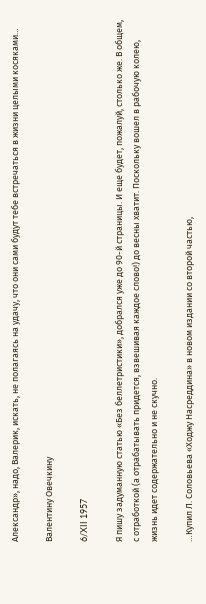Александр», надо, Валерик, искать, не полагаясь на удачу, что они сами будут тебе встречаться в жизни целыми косяками…

Валентину Овечкину

6/XII 1957

Я пишу задуманную статью «Без беллетристики», добрался уже до 90-й страницы. И еще будет, пожалуй, столько же. В общем, с отработкой (а отрабатывать придется, взвешивая каждое слово!) до весны хватит. Поскольку вошел в рабочую колею, жизнь идет содержательно и не скучно.

…Купил Л. Соловьева «Ходжу Насреддина» в новом издании со второй частью,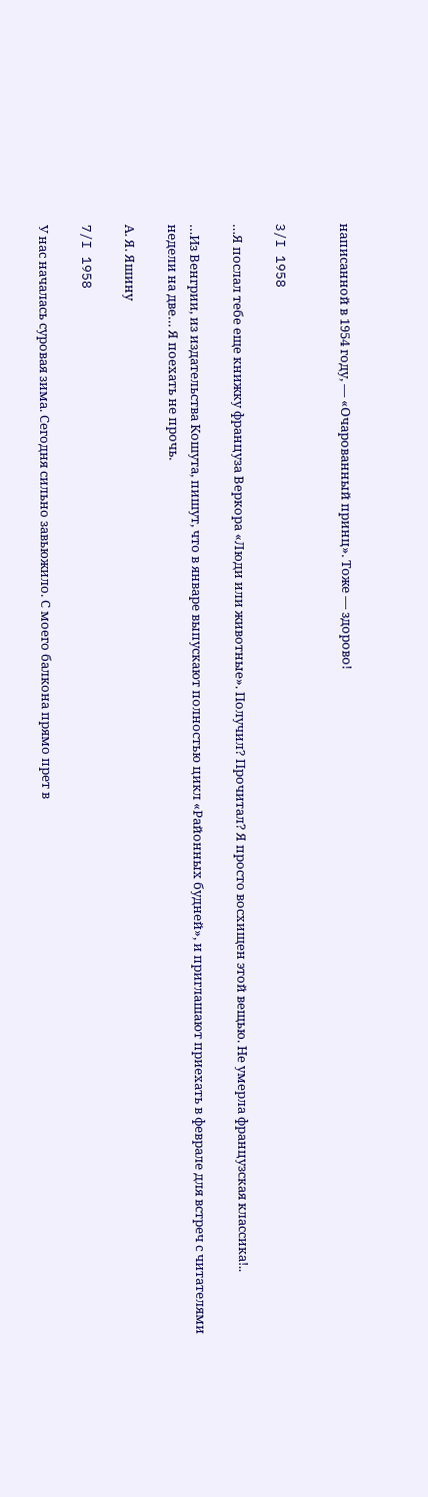написанной в 1954 году, — «Очарованный принц». Тоже — здорово!


3/I 1958

…Я послал тебе еще книжку француза Веркора «Люди или животные». Получил? Прочитал? Я просто восхищен этой вещью. Не умерла французская классика!..

…Из Венгрии, из издательства Кошута, пишут, что в январе выпускают полностью цикл «Районных будней», и приглашают приехать в феврале для встреч с читателями недели на две… Я поехать не прочь.

А. Я. Яшину

7/I 1958

У нас началась суровая зима. Сегодня сильно завьюжило. С моего балкона прямо прет в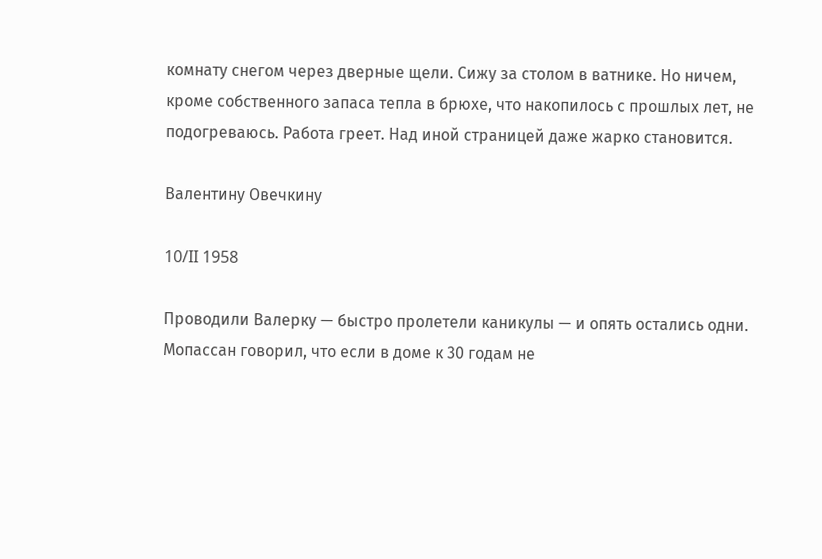комнату снегом через дверные щели. Сижу за столом в ватнике. Но ничем, кроме собственного запаса тепла в брюхе, что накопилось с прошлых лет, не подогреваюсь. Работа греет. Над иной страницей даже жарко становится.

Валентину Овечкину

10/II 1958

Проводили Валерку — быстро пролетели каникулы — и опять остались одни. Мопассан говорил, что если в доме к 30 годам не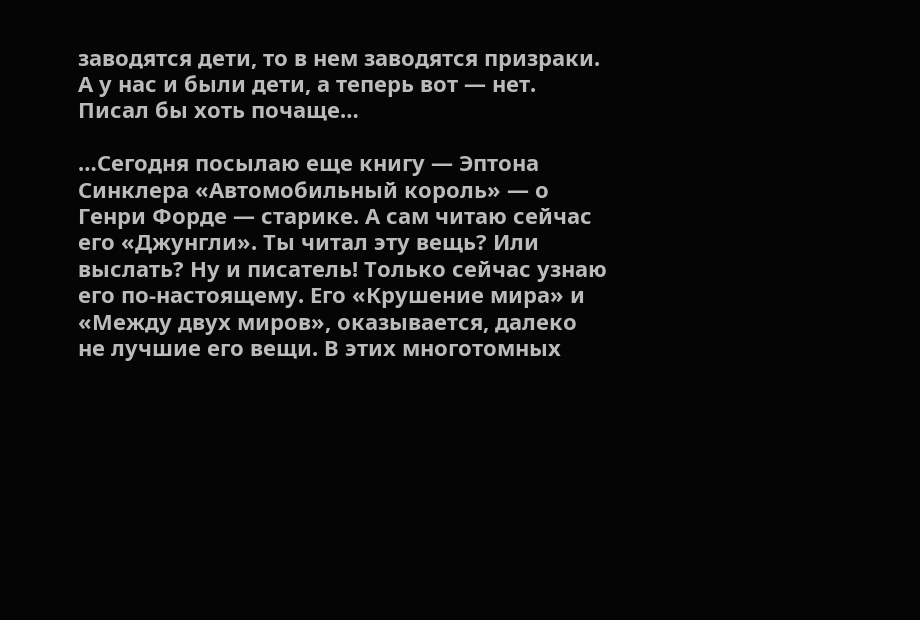заводятся дети, то в нем заводятся призраки. А у нас и были дети, а теперь вот — нет. Писал бы хоть почаще…

…Сегодня посылаю еще книгу — Эптона Синклера «Автомобильный король» — о Генри Форде — старике. А сам читаю сейчас его «Джунгли». Ты читал эту вещь? Или выслать? Ну и писатель! Только сейчас узнаю его по-настоящему. Его «Крушение мира» и «Между двух миров», оказывается, далеко не лучшие его вещи. В этих многотомных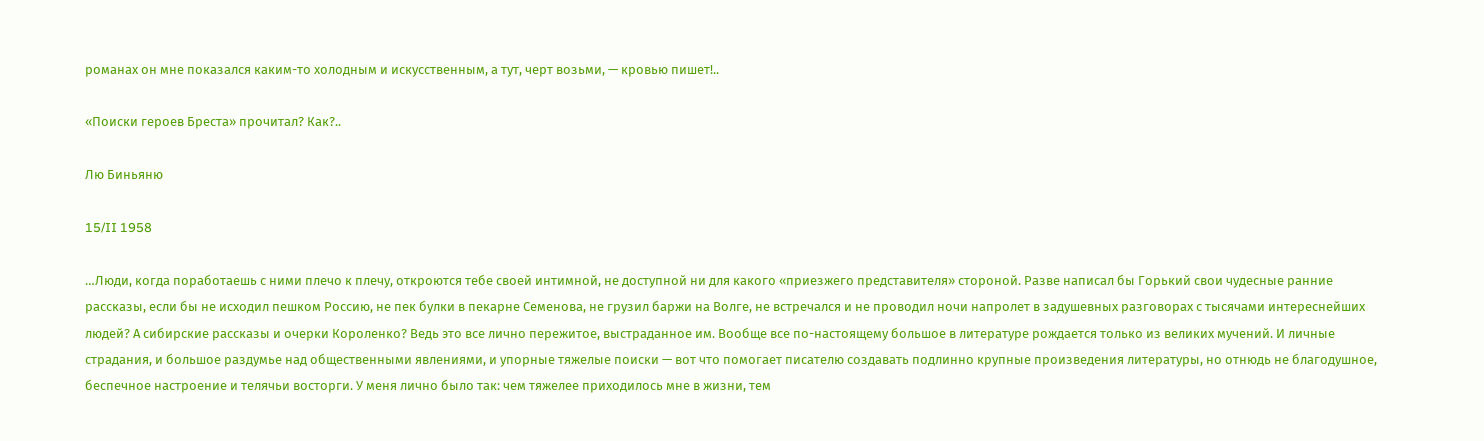романах он мне показался каким-то холодным и искусственным, а тут, черт возьми, — кровью пишет!..

«Поиски героев Бреста» прочитал? Как?..

Лю Биньяню

15/II 1958

…Люди, когда поработаешь с ними плечо к плечу, откроются тебе своей интимной, не доступной ни для какого «приезжего представителя» стороной. Разве написал бы Горький свои чудесные ранние рассказы, если бы не исходил пешком Россию, не пек булки в пекарне Семенова, не грузил баржи на Волге, не встречался и не проводил ночи напролет в задушевных разговорах с тысячами интереснейших людей? А сибирские рассказы и очерки Короленко? Ведь это все лично пережитое, выстраданное им. Вообще все по-настоящему большое в литературе рождается только из великих мучений. И личные страдания, и большое раздумье над общественными явлениями, и упорные тяжелые поиски — вот что помогает писателю создавать подлинно крупные произведения литературы, но отнюдь не благодушное, беспечное настроение и телячьи восторги. У меня лично было так: чем тяжелее приходилось мне в жизни, тем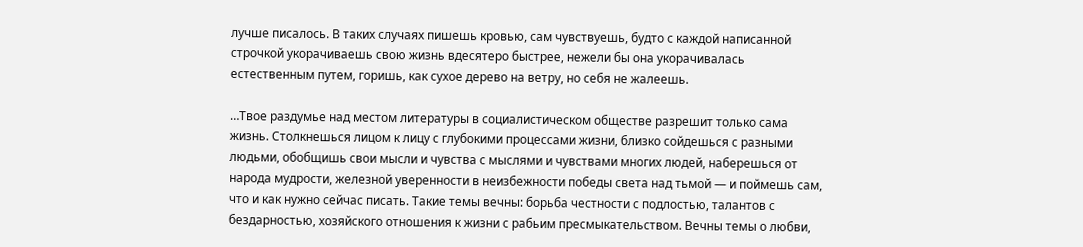лучше писалось. В таких случаях пишешь кровью, сам чувствуешь, будто с каждой написанной строчкой укорачиваешь свою жизнь вдесятеро быстрее, нежели бы она укорачивалась естественным путем, горишь, как сухое дерево на ветру, но себя не жалеешь.

…Твое раздумье над местом литературы в социалистическом обществе разрешит только сама жизнь. Столкнешься лицом к лицу с глубокими процессами жизни, близко сойдешься с разными людьми, обобщишь свои мысли и чувства с мыслями и чувствами многих людей, наберешься от народа мудрости, железной уверенности в неизбежности победы света над тьмой — и поймешь сам, что и как нужно сейчас писать. Такие темы вечны: борьба честности с подлостью, талантов с бездарностью, хозяйского отношения к жизни с рабьим пресмыкательством. Вечны темы о любви,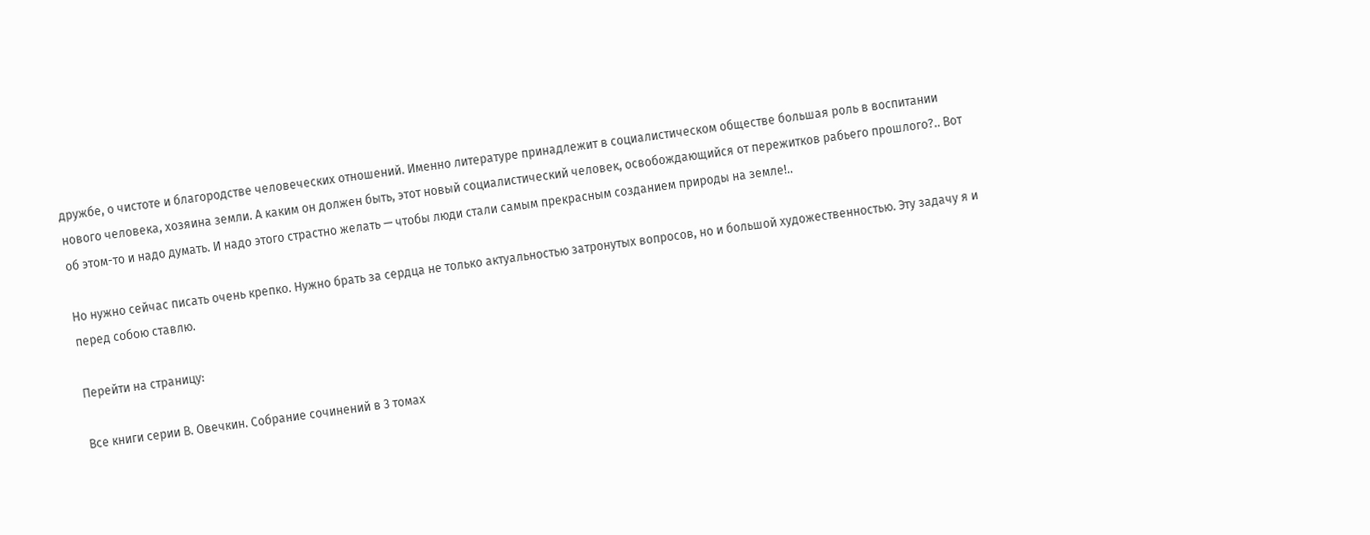дружбе, о чистоте и благородстве человеческих отношений. Именно литературе принадлежит в социалистическом обществе большая роль в воспитании нового человека, хозяина земли. А каким он должен быть, этот новый социалистический человек, освобождающийся от пережитков рабьего прошлого?.. Вот об этом-то и надо думать. И надо этого страстно желать — чтобы люди стали самым прекрасным созданием природы на земле!..

Но нужно сейчас писать очень крепко. Нужно брать за сердца не только актуальностью затронутых вопросов, но и большой художественностью. Эту задачу я и перед собою ставлю.

Перейти на страницу:

Все книги серии В. Овечкин. Собрание сочинений в 3 томах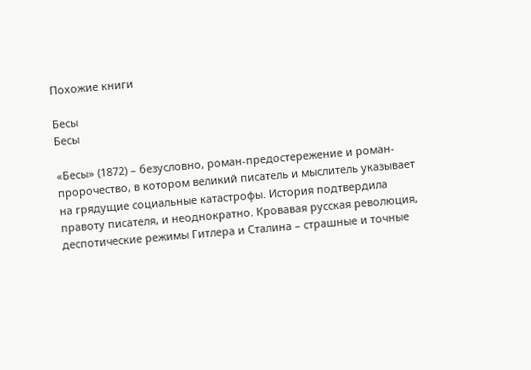Похожие книги

Бесы
Бесы

«Бесы» (1872) – безусловно, роман-предостережение и роман-пророчество, в котором великий писатель и мыслитель указывает на грядущие социальные катастрофы. История подтвердила правоту писателя, и неоднократно. Кровавая русская революция, деспотические режимы Гитлера и Сталина – страшные и точные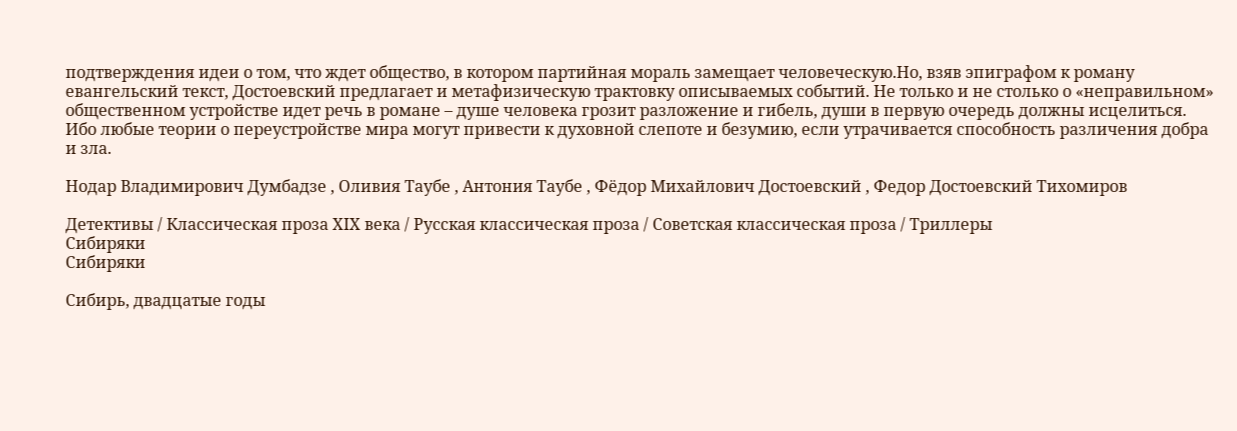подтверждения идеи о том, что ждет общество, в котором партийная мораль замещает человеческую.Но, взяв эпиграфом к роману евангельский текст, Достоевский предлагает и метафизическую трактовку описываемых событий. Не только и не столько о «неправильном» общественном устройстве идет речь в романе – душе человека грозит разложение и гибель, души в первую очередь должны исцелиться. Ибо любые теории о переустройстве мира могут привести к духовной слепоте и безумию, если утрачивается способность различения добра и зла.

Нодар Владимирович Думбадзе , Оливия Таубе , Антония Таубе , Фёдор Михайлович Достоевский , Федор Достоевский Тихомиров

Детективы / Классическая проза ХIX века / Русская классическая проза / Советская классическая проза / Триллеры
Сибиряки
Сибиряки

Сибирь, двадцатые годы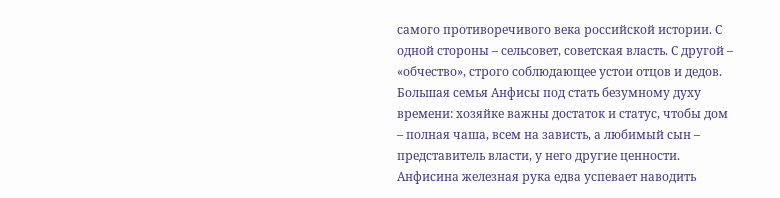самого противоречивого века российской истории. С одной стороны – сельсовет, советская власть. С другой – «обчество», строго соблюдающее устои отцов и дедов. Большая семья Анфисы под стать безумному духу времени: хозяйке важны достаток и статус, чтобы дом – полная чаша, всем на зависть, а любимый сын – представитель власти, у него другие ценности. Анфисина железная рука едва успевает наводить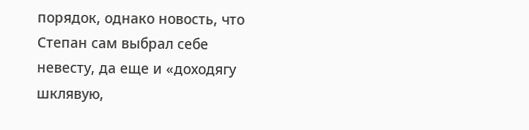порядок, однако новость, что Степан сам выбрал себе невесту, да еще и «доходягу шклявую,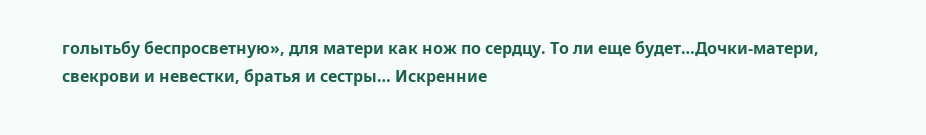голытьбу беспросветную», для матери как нож по сердцу. То ли еще будет…Дочки-матери, свекрови и невестки, братья и сестры… Искренние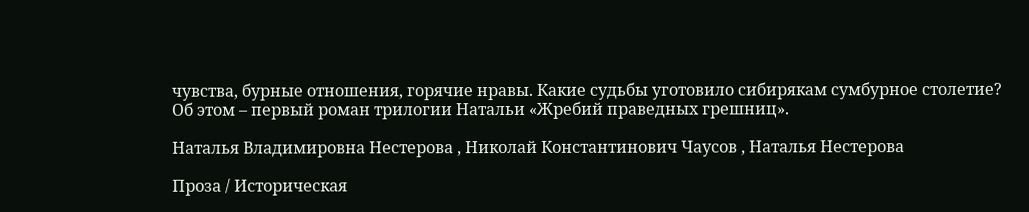чувства, бурные отношения, горячие нравы. Какие судьбы уготовило сибирякам сумбурное столетие? Об этом – первый роман трилогии Натальи «Жребий праведных грешниц».

Наталья Владимировна Нестерова , Николай Константинович Чаусов , Наталья Нестерова

Проза / Историческая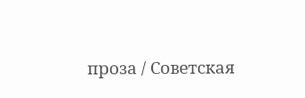проза / Советская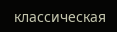классическая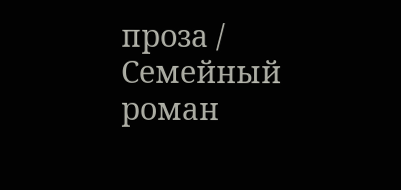проза / Семейный роман